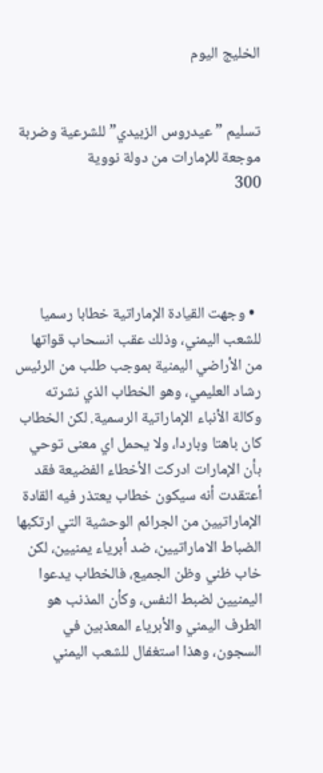الخليج اليوم


تسليم ” عيدروس الزبيدي” للشرعية وضربة موجعة للإمارات من دولة نووية
300




  • وجهت القيادة الإماراتية خطابا رسميا للشعب اليمني، وذلك عقب انسحاب قواتها من الأراضي اليمنية بموجب طلب من الرئيس رشاد العليمي، وهو الخطاب الذي نشرته وكالة الأنباء الإماراتية الرسمية. لكن الخطاب كان باهتا وباردا، ولا يحمل اي معنى توحي بأن الإمارات ادركت الأخطاء الفضيعة فقد أعتقدت أنه سيكون خطاب يعتذر فيه القادة الإماراتيين من الجرائم الوحشية التي ارتكبها الضباط الاماراتيين، ضد أبرياء يمنيين، لكن خاب ظني وظن الجميع، فالخطاب يدعوا اليمنيين لضبط النفس، وكأن المذنب هو الطرف اليمني والأبرياء المعذبين في السجون، وهذا استغفال للشعب اليمني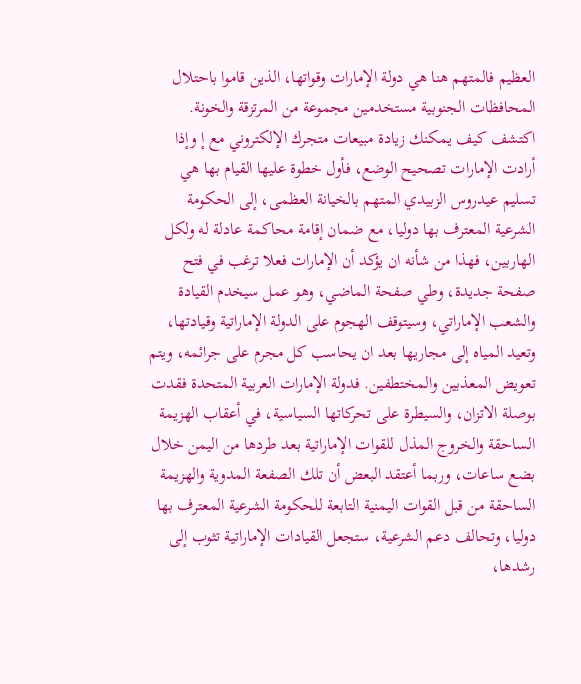العظيم فالمتهم هنا هي دولة الإمارات وقواتها، الذين قاموا باحتلال المحافظات الجنوبية مستخدمين مجموعة من المرتزقة والخونة. اكتشف كيف يمكنك زيادة مبيعات متجرك الإلكتروني مع إ وإذا أرادت الإمارات تصحيح الوضع، فأول خطوة عليها القيام بها هي تسليم عيدروس الزبيدي المتهم بالخيانة العظمى، إلى الحكومة الشرعية المعترف بها دوليا، مع ضمان إقامة محاكمة عادلة له ولكل الهاربين، فهذا من شأنه ان يؤكد أن الإمارات فعلا ترغب في فتح صفحة جديدة، وطي صفحة الماضي، وهو عمل سيخدم القيادة والشعب الإماراتي، وسيتوقف الهجوم على الدولة الإماراتية وقيادتها، وتعيد المياه إلى مجاريها بعد ان يحاسب كل مجرم على جرائمه، ويتم تعويض المعذبين والمختطفين. فدولة الإمارات العربية المتحدة فقدت بوصلة الاتزان، والسيطرة على تحركاتها السياسية، في أعقاب الهزيمة الساحقة والخروج المذل للقوات الإماراتية بعد طردها من اليمن خلال بضع ساعات، وربما أعتقد البعض أن تلك الصفعة المدوية والهزيمة الساحقة من قبل القوات اليمنية التابعة للحكومة الشرعية المعترف بها دوليا، وتحالف دعم الشرعية، ستجعل القيادات الإماراتية تثوب إلى رشدها،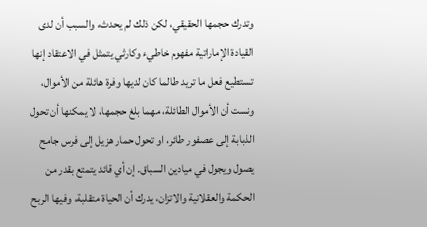وتدرك حجمها الحقيقي، لكن ذلك لم يحدث، والسبب أن لدى القيادة الإماراتية مفهوم خاطيء وكارثي يتمثل في الاعتقاد إنها تستطيع فعل ما تريد طالما كان لديها وفرة هائلة من الأموال، ونست أن الأموال الطائلة، مهما بلغ حجمها، لا يمكنها أن تحول الذبابة إلى عصفور طائر، او تحول حمار هزيل إلى فرس جامح يصول ويجول في ميادين السباق. إن أي قائد يتمتع بقدر من الحكمة والعقلانية والاتزان، يدرك أن الحياة متقلبة، وفيها الربح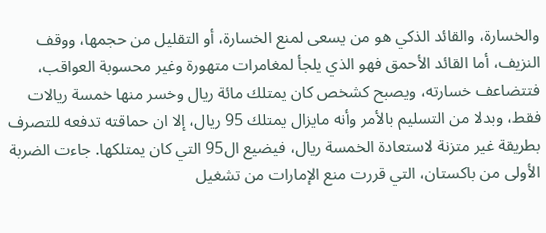والخسارة، والقائد الذكي هو من يسعى لمنع الخسارة، أو التقليل من حجمها، ووقف النزيف، أما القائد الأحمق فهو الذي يلجأ لمغامرات متهورة وغير محسوبة العواقب، فتتضاعف خسارته، ويصبح كشخص كان يمتلك مائة ريال وخسر منها خمسة ريالات فقط، وبدلا من التسليم بالأمر وأنه مايزال يمتلك 95 ريال، إلا ان حماقته تدفعه للتصرف بطريقة غير متزنة لاستعادة الخمسة ريال، فيضيع ال95 التي كان يمتلكها. جاءت الضربة الأولى من باكستان، التي قررت منع الإمارات من تشغيل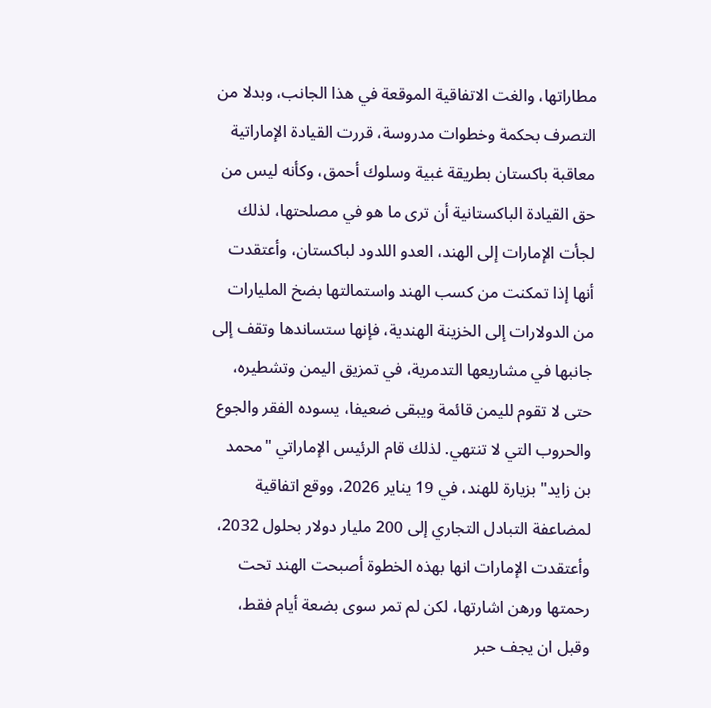مطاراتها، والغت الاتفاقية الموقعة في هذا الجانب، وبدلا من التصرف بحكمة وخطوات مدروسة، قررت القيادة الإماراتية معاقبة باكستان بطريقة غبية وسلوك أحمق، وكأنه ليس من حق القيادة الباكستانية أن ترى ما هو في مصلحتها، لذلك لجأت الإمارات إلى الهند، العدو اللدود لباكستان، وأعتقدت أنها إذا تمكنت من كسب الهند واستمالتها بضخ المليارات من الدولارات إلى الخزينة الهندية، فإنها ستساندها وتقف إلى جانبها في مشاريعها التدمرية، في تمزيق اليمن وتشطيره، حتى لا تقوم لليمن قائمة ويبقى ضعيفا، يسوده الفقر والجوع والحروب التي لا تنتهي. لذلك قام الرئيس الإماراتي "محمد بن زايد" بزيارة للهند، في 19 يناير 2026، ووقع اتفاقية لمضاعفة التبادل التجاري إلى 200 مليار دولار بحلول 2032، وأعتقدت الإمارات انها بهذه الخطوة أصبحت الهند تحت رحمتها ورهن اشارتها، لكن لم تمر سوى بضعة أيام فقط، وقبل ان يجف حبر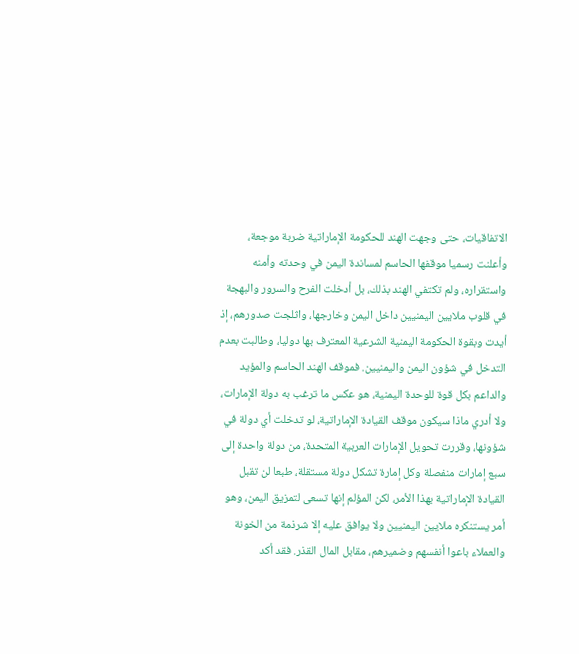الاتفاقيات، حتى وجهت الهند للحكومة الإماراتية ضربة موجعة، وأعلنت رسميا موقفها الحاسم لمساندة اليمن في وحدته وأمنه واستقراره، ولم تكتفي الهند بذلك، بل أدخلت الفرح والسرور والبهجة في قلوب ملايين اليمنيين داخل اليمن وخارجها، واثلجت صدورهم، إذ أيدت وبقوة الحكومة اليمنية الشرعية المعترف بها دوليا، وطالبت بعدم التدخل في شؤون اليمن واليمنيين. فموقف الهند الحاسم والمؤيد والداعم بكل قوة للوحدة اليمنية، هو عكس ما ترغب به دولة الإمارات، ولا أدري ماذا سيكون موقف القيادة الإماراتية، لو تدخلت أي دولة في شؤونها، وقررت تحويل الإمارات العربية المتحدة، من دولة واحدة إلى سبع إمارات منفصلة وكل إمارة تشكل دولة مستقلة، طبعا لن تقبل القيادة الإماراتية بهذا الأمر، لكن المؤلم إنها تسعى لتمزيق اليمن، وهو أمر يستنكره ملايين اليمنيين ولا يوافق عليه إلا شرذمة من الخونة والعملاء باعوا أنفسهم وضميرهم، مقابل المال القذر. فقد أكد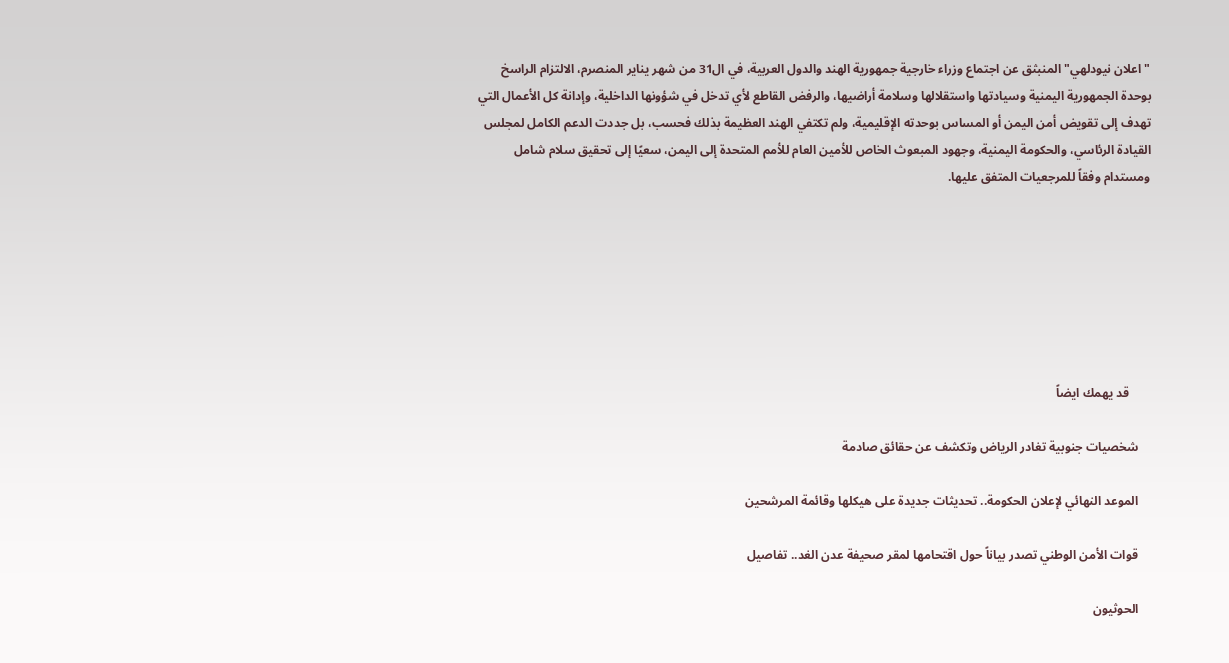"اعلان نيودلهي" المنبثق عن اجتماع وزراء خارجية جمهورية الهند والدول العربية، في ال31 من شهر يناير المنصرم، الالتزام الراسخ بوحدة الجمهورية اليمنية وسيادتها واستقلالها وسلامة أراضيها، والرفض القاطع لأي تدخل في شؤونها الداخلية، وإدانة كل الأعمال التي تهدف إلى تقويض أمن اليمن أو المساس بوحدته الإقليمية، ولم تكتفي الهند العظيمة بذلك فحسب، بل جددت الدعم الكامل لمجلس القيادة الرئاسي، والحكومة اليمنية، وجهود المبعوث الخاص للأمين العام للأمم المتحدة إلى اليمن، سعيًا إلى تحقيق سلام شامل ومستدام وفقاً للمرجعيات المتفق عليها.







       قد يهمك ايضاً

    شخصيات جنوبية تغادر الرياض وتكشف عن حقائق صادمة

    الموعد النهائي لإعلان الحكومة.. تحديثات جديدة على هيكلها وقائمة المرشحين

    قوات الأمن الوطني تصدر بياناً حول اقتحامها لمقر صحيفة عدن الغد.. تفاصيل

    الحوثيون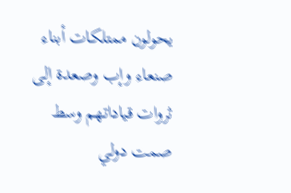يحولون ممتلكات أبناء صنعاء وإب وصعدة إلى ثروات قياداتهم وسط صمت دولي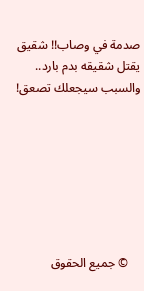صدمة في وصاب!! شقيق يقتل شقيقه بدم بارد.. والسبب سيجعلك تصعق!







    © جميع الحقوق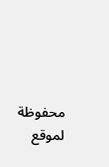محفوظة لموقع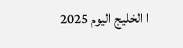ا الخليج اليوم 2025